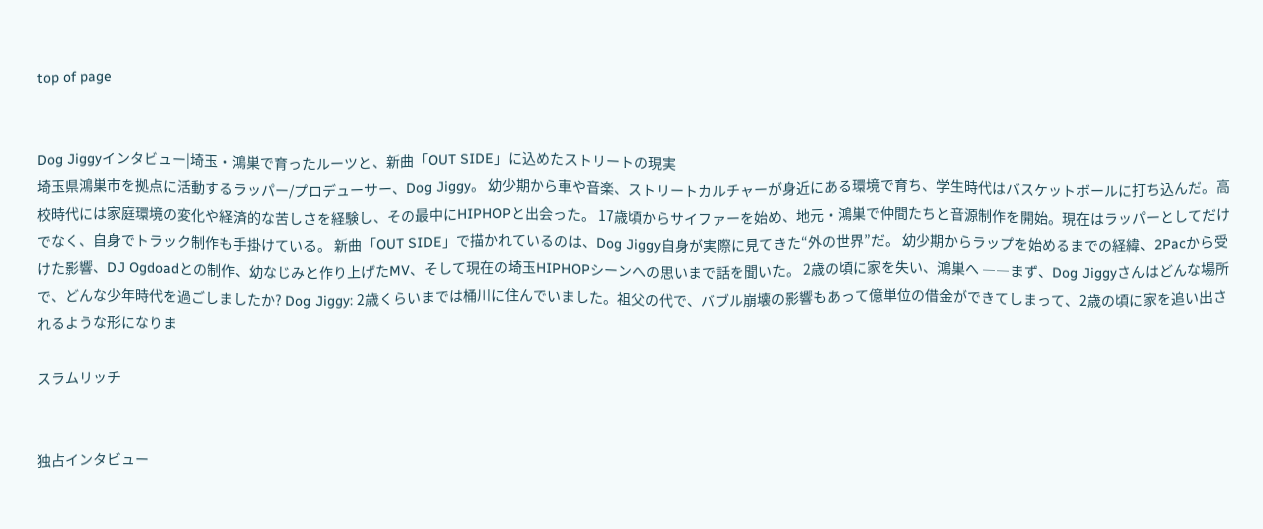top of page


Dog Jiggyインタビュー|埼玉・鴻巣で育ったルーツと、新曲「OUT SIDE」に込めたストリートの現実
埼玉県鴻巣市を拠点に活動するラッパー/プロデューサー、Dog Jiggy。 幼少期から車や音楽、ストリートカルチャーが身近にある環境で育ち、学生時代はバスケットボールに打ち込んだ。高校時代には家庭環境の変化や経済的な苦しさを経験し、その最中にHIPHOPと出会った。 17歳頃からサイファーを始め、地元・鴻巣で仲間たちと音源制作を開始。現在はラッパーとしてだけでなく、自身でトラック制作も手掛けている。 新曲「OUT SIDE」で描かれているのは、Dog Jiggy自身が実際に見てきた“外の世界”だ。 幼少期からラップを始めるまでの経緯、2Pacから受けた影響、DJ Ogdoadとの制作、幼なじみと作り上げたMV、そして現在の埼玉HIPHOPシーンへの思いまで話を聞いた。 2歳の頃に家を失い、鴻巣へ ――まず、Dog Jiggyさんはどんな場所で、どんな少年時代を過ごしましたか? Dog Jiggy: 2歳くらいまでは桶川に住んでいました。祖父の代で、バブル崩壊の影響もあって億単位の借金ができてしまって、2歳の頃に家を追い出されるような形になりま

スラムリッチ


独占インタビュー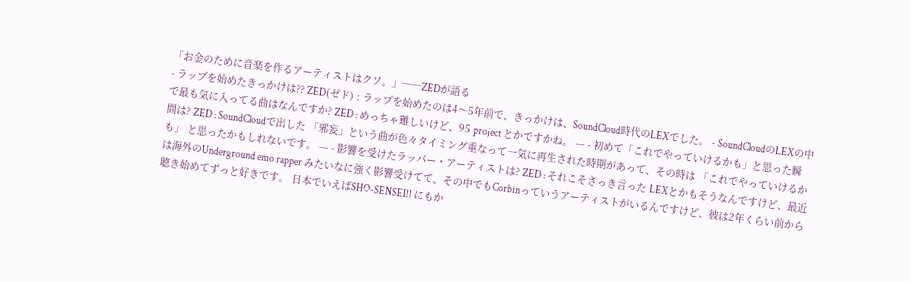「お金のために音楽を作るアーティストはクソ。」──ZEDが語る
- ラップを始めたきっかけは?? ZED(ゼド) : ラップを始めたのは4〜5年前で、きっかけは、SoundCloud時代のLEXでした。 - SoundCloudのLEXの中で最も気に入ってる曲はなんですか? ZED : めっちゃ難しいけど、95 project とかですかね。 --- - 初めて「これでやっていけるかも」と思った瞬間は? ZED : SoundCloudで出した 「邪妄」という曲が色々タイミング重なって一気に再生された時期があって、その時は 「これでやっていけるかも」 と思ったかもしれないです。 --- - 影響を受けたラッパー・アーティストは? ZED : それこそさっき言った LEXとかもそうなんですけど、最近は海外のUnderground emo rapper みたいなに強く影響受けてて、その中でもCorbinっていうアーティストがいるんですけど、彼は2年くらい前から聴き始めてずっと好きです。 日本でいえばSHO-SENSEI!! にもか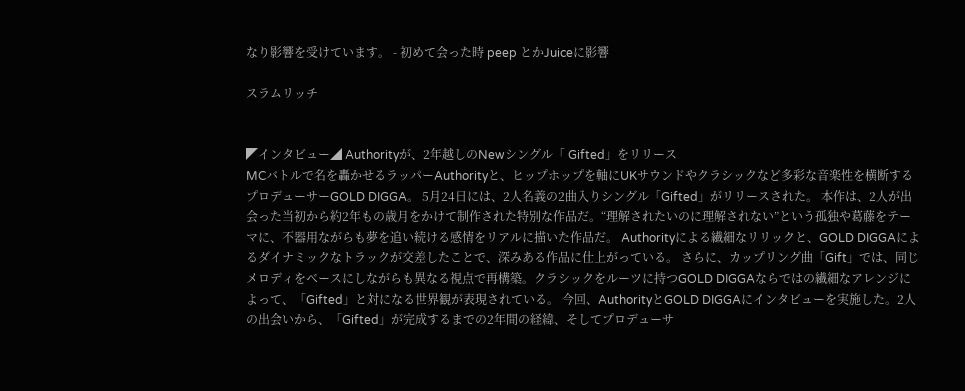なり影響を受けています。 - 初めて会った時 peep とかJuiceに影響

スラムリッチ


◤インタビュー◢ Authorityが、2年越しのNewシングル「 Gifted」をリリース
MCバトルで名を轟かせるラッパーAuthorityと、ヒップホップを軸にUKサウンドやクラシックなど多彩な音楽性を横断するプロデューサーGOLD DIGGA。 5月24日には、2人名義の2曲入りシングル「Gifted」がリリースされた。 本作は、2人が出会った当初から約2年もの歳月をかけて制作された特別な作品だ。“理解されたいのに理解されない”という孤独や葛藤をテーマに、不器用ながらも夢を追い続ける感情をリアルに描いた作品だ。 Authorityによる繊細なリリックと、GOLD DIGGAによるダイナミックなトラックが交差したことで、深みある作品に仕上がっている。 さらに、カップリング曲「Gift」では、同じメロディをベースにしながらも異なる視点で再構築。クラシックをルーツに持つGOLD DIGGAならではの繊細なアレンジによって、「Gifted」と対になる世界観が表現されている。 今回、AuthorityとGOLD DIGGAにインタビューを実施した。2人の出会いから、「Gifted」が完成するまでの2年間の経緯、そしてプロデューサ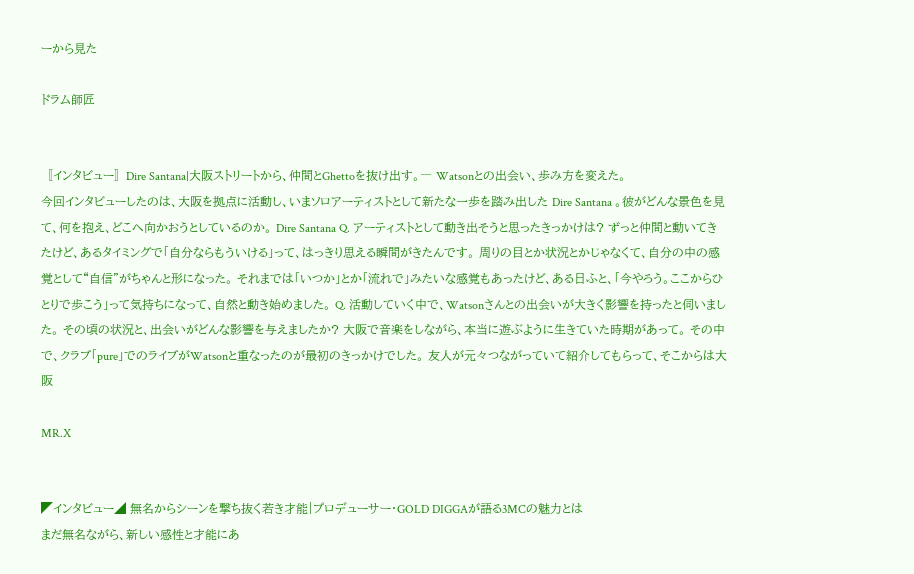ーから見た

ドラム師匠


〚インタビュー〛Dire Santana|大阪ストリートから、仲間とGhettoを抜け出す。― Watsonとの出会い、歩み方を変えた。
今回インタビューしたのは、大阪を拠点に活動し、いまソロアーティストとして新たな一歩を踏み出した Dire Santana 。彼がどんな景色を見て、何を抱え、どこへ向かおうとしているのか。 Dire Santana Q. アーティストとして動き出そうと思ったきっかけは? ずっと仲間と動いてきたけど、あるタイミングで「自分ならもういける」って、はっきり思える瞬間がきたんです。 周りの目とか状況とかじゃなくて、自分の中の感覚として“自信”がちゃんと形になった。 それまでは「いつか」とか「流れで」みたいな感覚もあったけど、ある日ふと、「今やろう。ここからひとりで歩こう」って気持ちになって、自然と動き始めました。 Q. 活動していく中で、Watsonさんとの出会いが大きく影響を持ったと伺いました。 その頃の状況と、出会いがどんな影響を与えましたか? 大阪で音楽をしながら、本当に遊ぶように生きていた時期があって。 その中で、クラブ「pure」でのライブがWatsonと重なったのが最初のきっかけでした。 友人が元々つながっていて紹介してもらって、そこからは大阪

MR.X


◤インタビュー◢ 無名からシーンを撃ち抜く若き才能|プロデューサー・GOLD DIGGAが語る3MCの魅力とは
まだ無名ながら、新しい感性と才能にあ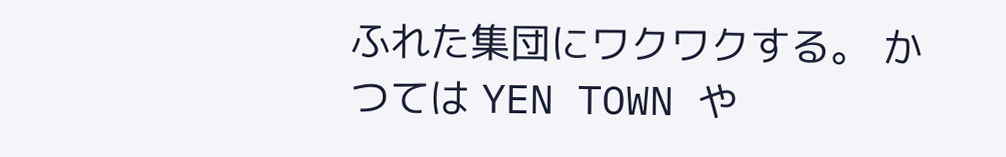ふれた集団にワクワクする。 かつては YEN TOWN や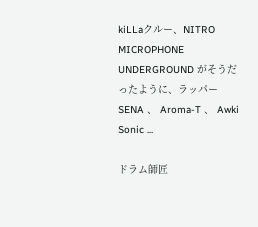kiLLaクルー、NITRO MICROPHONE UNDERGROUND がそうだったように、ラッパー SENA 、 Aroma-T 、 Awki Sonic ...

ドラム師匠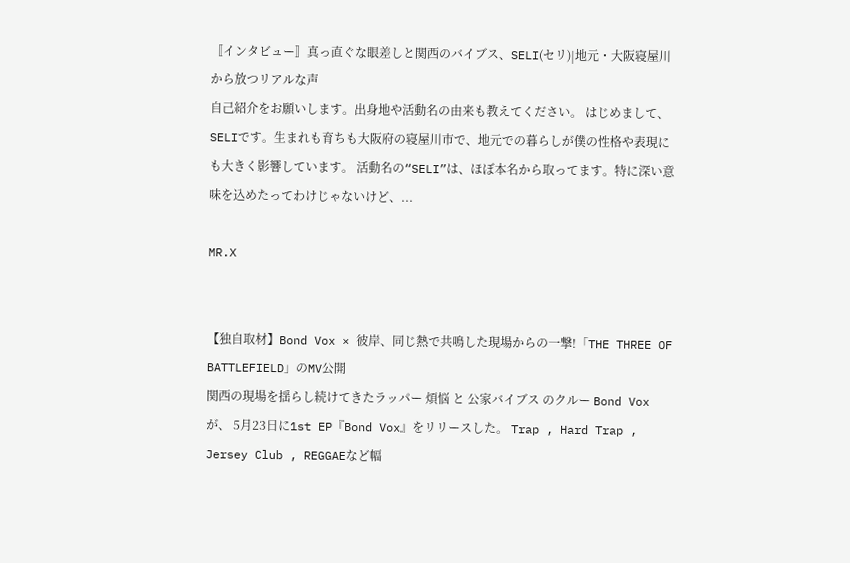〚インタビュー〛真っ直ぐな眼差しと関西のバイブス、SELI(セリ)|地元・大阪寝屋川から放つリアルな声
自己紹介をお願いします。出身地や活動名の由来も教えてください。 はじめまして、SELIです。生まれも育ちも大阪府の寝屋川市で、地元での暮らしが僕の性格や表現にも大きく影響しています。 活動名の“SELI”は、ほぼ本名から取ってます。特に深い意味を込めたってわけじゃないけど、...

MR.X


【独自取材】Bond Vox × 彼岸、同じ熱で共鳴した現場からの一撃!「THE THREE OF BATTLEFIELD」のMV公開
関西の現場を揺らし続けてきたラッパー 煩悩 と 公家バイブス のクルー Bond Vox が、 5月23日に1st EP『Bond Vox』をリリースした。 Trap , Hard Trap , Jersey Club , REGGAEなど幅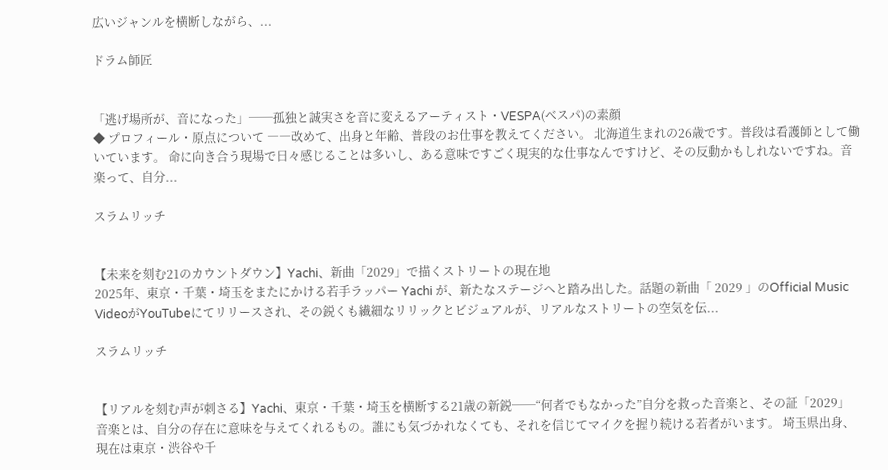広いジャンルを横断しながら、...

ドラム師匠


「逃げ場所が、音になった」──孤独と誠実さを音に変えるアーティスト・VESPA(ベスパ)の素顔
◆ プロフィール・原点について ――改めて、出身と年齢、普段のお仕事を教えてください。 北海道生まれの26歳です。普段は看護師として働いています。 命に向き合う現場で日々感じることは多いし、ある意味ですごく現実的な仕事なんですけど、その反動かもしれないですね。音楽って、自分...

スラムリッチ


【未来を刻む21のカウントダウン】Yachi、新曲「2029」で描くストリートの現在地
2025年、東京・千葉・埼玉をまたにかける若手ラッパー Yachi が、新たなステージへと踏み出した。話題の新曲「 2029 」のOfficial Music VideoがYouTubeにてリリースされ、その鋭くも繊細なリリックとビジュアルが、リアルなストリートの空気を伝...

スラムリッチ


【リアルを刻む声が刺さる】Yachi、東京・千葉・埼玉を横断する21歳の新鋭──“何者でもなかった”自分を救った音楽と、その証「2029」
音楽とは、自分の存在に意味を与えてくれるもの。誰にも気づかれなくても、それを信じてマイクを握り続ける若者がいます。 埼玉県出身、現在は東京・渋谷や千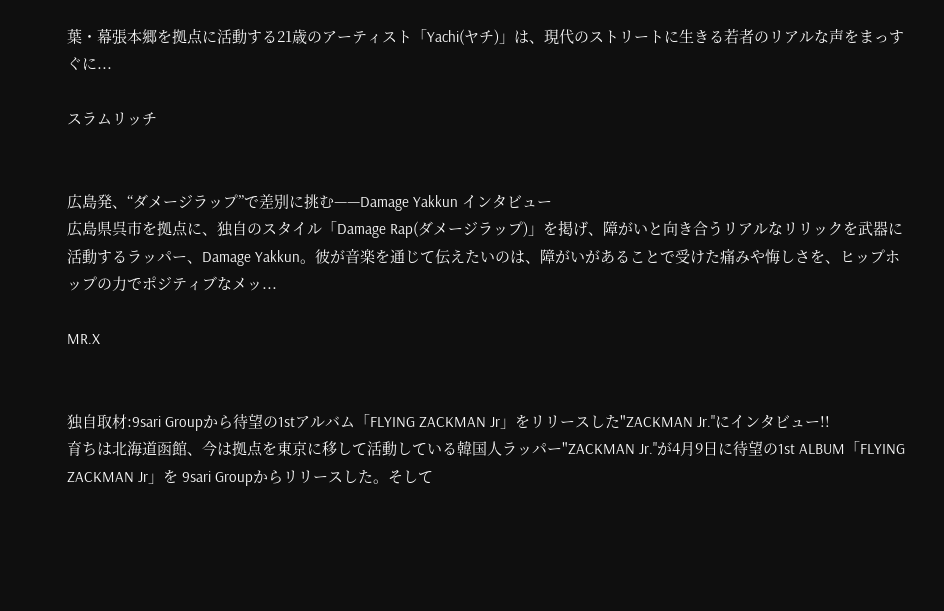葉・幕張本郷を拠点に活動する21歳のアーティスト「Yachi(ヤチ)」は、現代のストリートに生きる若者のリアルな声をまっすぐに...

スラムリッチ


広島発、“ダメージラップ”で差別に挑む——Damage Yakkun インタビュー
広島県呉市を拠点に、独自のスタイル「Damage Rap(ダメージラップ)」を掲げ、障がいと向き合うリアルなリリックを武器に活動するラッパー、Damage Yakkun。彼が音楽を通じて伝えたいのは、障がいがあることで受けた痛みや悔しさを、ヒップホップの力でポジティブなメッ...

MR.X


独自取材:9sari Groupから待望の1stアルバム「FLYING ZACKMAN Jr」をリリースした"ZACKMAN Jr."にインタビュー!!
育ちは北海道函館、今は拠点を東京に移して活動している韓国人ラッパー"ZACKMAN Jr."が4月9日に待望の1st ALBUM「FLYING ZACKMAN Jr」を 9sari Groupからリリースした。そして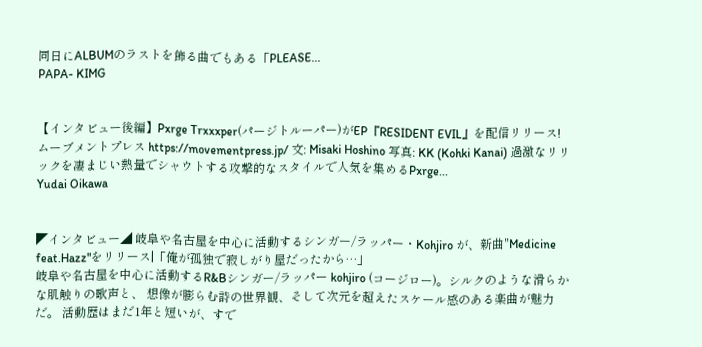同日にALBUMのラストを飾る曲でもある「PLEASE...
PAPA- KIMG


【インタビュー後編】Pxrge Trxxxper(パージトルーパー)がEP『RESIDENT EVIL』を配信リリース!
ムーブメントプレス https://movementpress.jp/ 文: Misaki Hoshino 写真: KK (Kohki Kanai) 過激なリリックを凄まじい熱量でシャウトする攻撃的なスタイルで人気を集めるPxrge...
Yudai Oikawa


◤インタビュー◢ 岐阜や名古屋を中心に活動するシンガー/ラッパー・Kohjiro が、新曲"Medicine feat.Hazz"をリリース|「俺が孤独で寂しがり屋だったから…」
岐阜や名古屋を中心に活動するR&Bシンガー/ラッパー kohjiro (コージロー)。シルクのような滑らかな肌触りの歌声と、 想像が膨らむ詩の世界観、そして次元を超えたスケール感のある楽曲が魅力だ。 活動歴はまだ1年と短いが、すで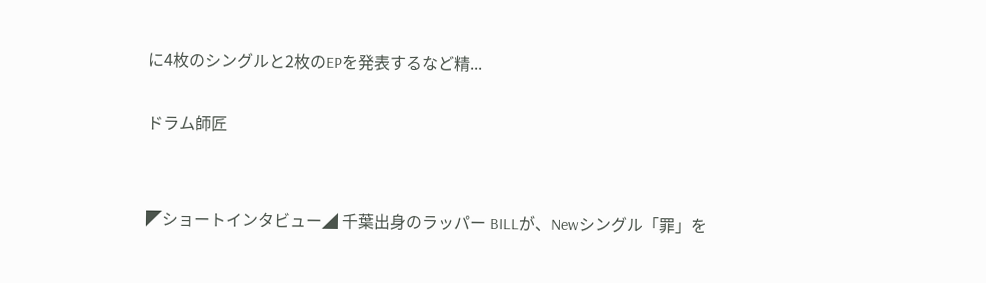に4枚のシングルと2枚のEPを発表するなど精...

ドラム師匠


◤ショートインタビュー◢ 千葉出身のラッパー BILLが、Newシングル「罪」を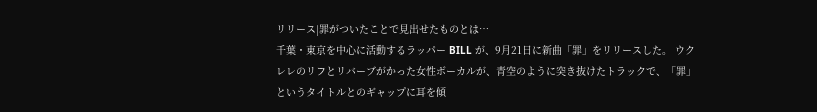リリース|罪がついたことで見出せたものとは…
千葉・東京を中心に活動するラッパー BILL が、9月21日に新曲「罪」をリリースした。 ウクレレのリフとリバーブがかった女性ボーカルが、青空のように突き抜けたトラックで、「罪」というタイトルとのギャップに耳を傾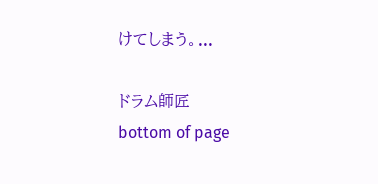けてしまう。...

ドラム師匠
bottom of page